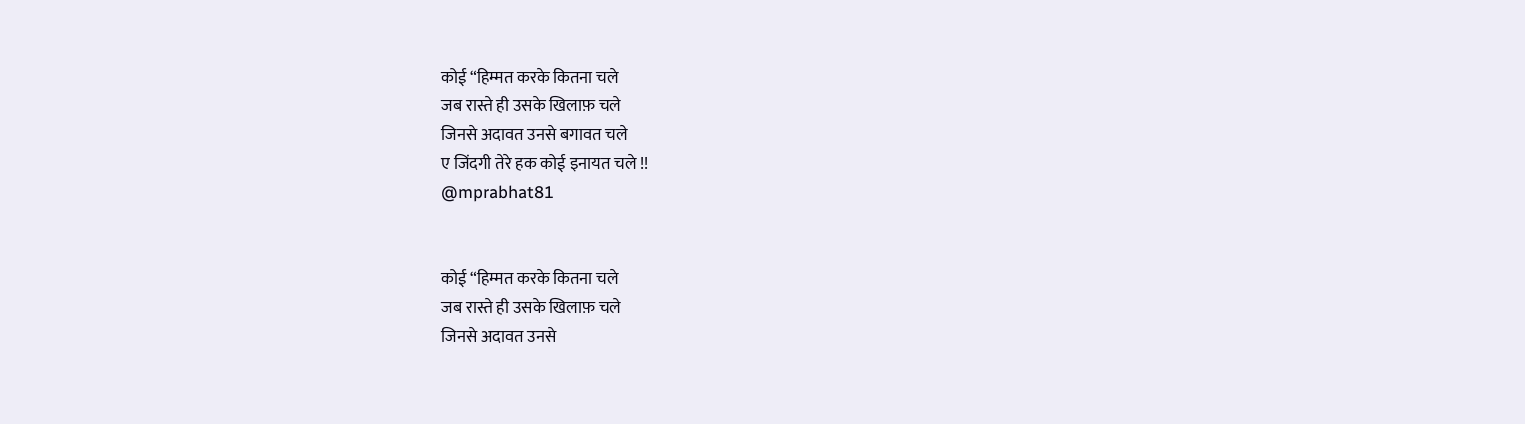कोई “हिम्मत करके कितना चले
जब रास्ते ही उसके खिलाफ़ चले
जिनसे अदावत उनसे बगावत चले
ए जिंदगी तेरे हक कोई इनायत चले !!
@mprabhat81


कोई “हिम्मत करके कितना चले
जब रास्ते ही उसके खिलाफ़ चले
जिनसे अदावत उनसे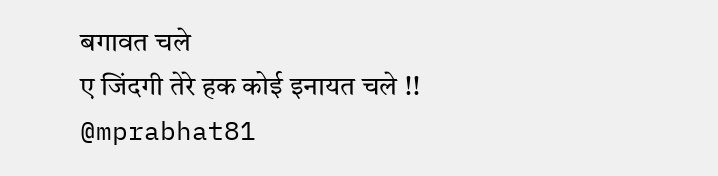बगावत चले
ए जिंदगी तेरे हक कोई इनायत चले !!
@mprabhat81